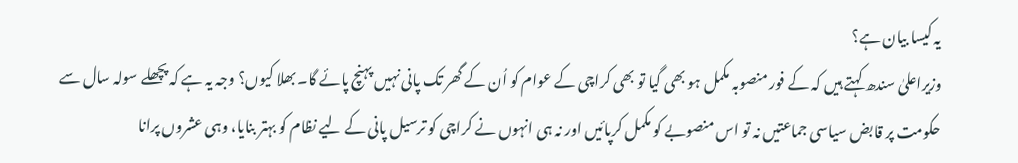یہ کیسا بیان ہے؟
وزیراعلیٰ سندھ کہتے ہیں کہ کے فور منصوبہ مکمل ہو بھی گیا تو بھی کراچی کے عوام کو اُن کے گھر تک پانی نہیں پہنچ پائے گا۔ بھلا کیوں؟ وجہ یہ ہے کہ پچھلے سولہ سال سے حکومت پر قابض سیاسی جماعتیں نہ تو اس منصوبے کو مکمل کرپائیں اور نہ ہی انہوں نے کراچی کو ترسیل پانی کے لیے نظام کو بہتر بنایا، وہی عشروں پرانا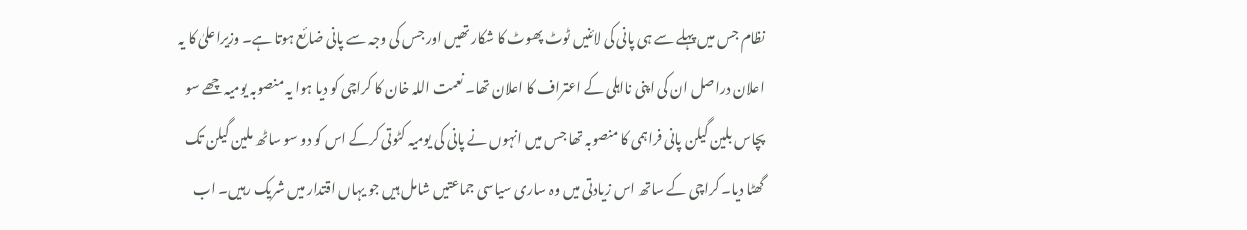نظام جس میں پہلے سے ہی پانی کی لائنیں ٹوٹ پھوٹ کا شکار تھیں اور جس کی وجہ سے پانی ضائع ہوتا ہے۔ وزیراعلیٰ کا یہ اعلان دراصل ان کی اپنی نااہلی کے اعتراف کا اعلان تھا۔ نعمت اللہ خان کا کراچی کو دیا ہوا یہ منصوبہ یومیہ چھے سو پچاس بلین گیلن پانی فراہمی کا منصوبہ تھا جس میں انہوں نے پانی کی یومیہ کٹوتی کرکے اس کو دو سو ساٹھ ملین گیلن تک گھٹا دیا۔ کراچی کے ساتھ اس زیادتی میں وہ ساری سیاسی جماعتیں شامل ہیں جو یہاں اقتدار میں شریک رہیں۔ اب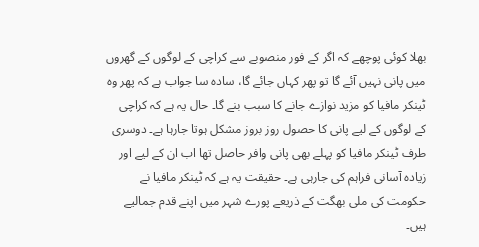بھلا کوئی پوچھے کہ اگر کے فور منصوبے سے کراچی کے لوگوں کے گھروں میں پانی نہیں آئے گا تو پھر کہاں جائے گا، سادہ سا جواب ہے کہ پھر وہ ٹینکر مافیا کو مزید نوازے جانے کا سبب بنے گا۔ حال یہ ہے کہ کراچی کے لوگوں کے لیے پانی کا حصول روز بروز مشکل ہوتا جارہا ہے۔ دوسری طرف ٹینکر مافیا کو پہلے بھی پانی وافر حاصل تھا اب ان کے لیے اور زیادہ آسانی فراہم کی جارہی ہے۔ حقیقت یہ ہے کہ ٹینکر مافیا نے حکومت کی ملی بھگت کے ذریعے پورے شہر میں اپنے قدم جمالیے ہیں۔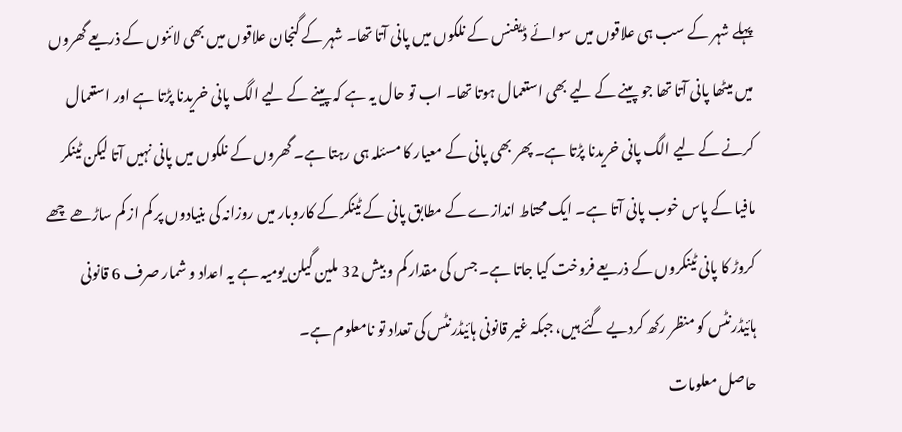پہلے شہر کے سب ہی علاقوں میں سوائے ڈیفنس کے نلکوں میں پانی آتا تھا۔ شہر کے گنجان علاقوں میں بھی لائنوں کے ذریعے گھروں میں میٹھا پانی آتا تھا جو پینے کے لیے بھی استعمال ہوتا تھا۔ اب تو حال یہ ہے کہ پینے کے لیے الگ پانی خریدنا پڑتا ہے اور استعمال کرنے کے لیے الگ پانی خریدنا پڑتا ہے۔ پھر بھی پانی کے معیار کا مسئلہ ہی رہتا ہے۔ گھروں کے نلکوں میں پانی نہیں آتا لیکن ٹینکر مافیا کے پاس خوب پانی آتا ہے۔ ایک محتاط اندازے کے مطابق پانی کے ٹینکر کے کاروبار میں روزانہ کی بنیادوں پر کم از کم ساڑھے چھے کروڑ کا پانی ٹینکروں کے ذریعے فروخت کیا جاتا ہے۔ جس کی مقدار کم و بیش 32 ملین گیلن یومیہ ہے یہ اعداد و شمار صرف 6 قانونی ہائیڈرنٹس کو منظر رکھ کردیے گئے ہیں، جبکہ غیر قانونی ہائیڈرنٹس کی تعداد تو نامعلوم ہے۔
حاصل معلومات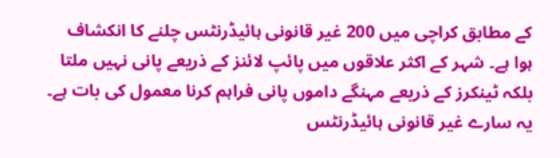کے مطابق کراچی میں 200 غیر قانونی ہائیڈرنٹس چلنے کا انکشاف ہوا ہے۔ شہر کے اکثر علاقوں میں پائپ لائنز کے ذریعے پانی نہیں ملتا بلکہ ٹینکرز کے ذریعے مہنگے داموں پانی فراہم کرنا معمول کی بات ہے۔ یہ سارے غیر قانونی ہائیڈرنٹس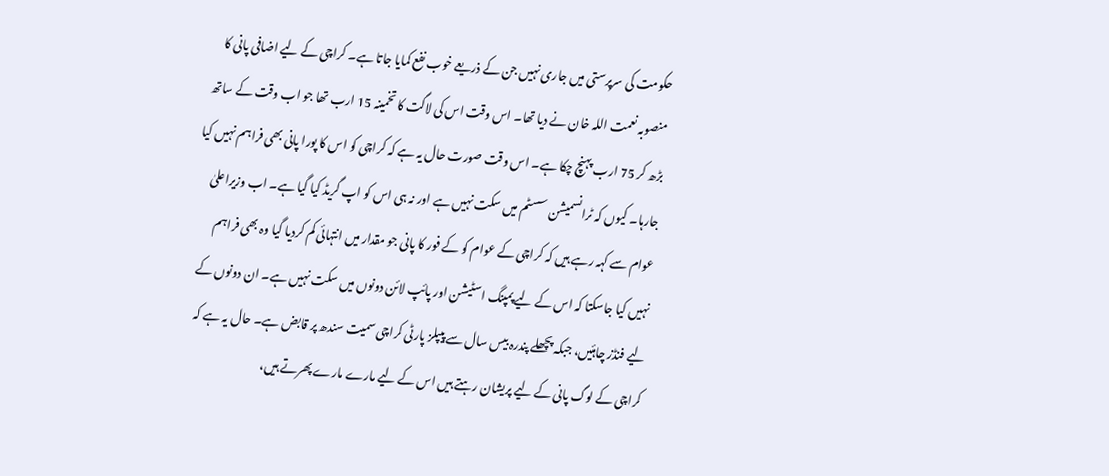حکومت کی سرپرستی میں جاری نہیں جن کے ذریعے خوب نفع کمایا جاتا ہے۔ کراچی کے لیے اضافی پانی کا منصوبہ نعمت اللہ خان نے دیا تھا۔ اس وقت اس کی لاگت کا تخمینہ 15 ارب تھا جو اب وقت کے ساتھ بڑھ کر 75 ارب پہنچ چکا ہے۔ اس وقت صورت حال یہ ہے کہ کراچی کو اس کا پورا پانی بھی فراہم نہیں کیا جارہا۔ کیوں کہ ٹرانسمیشن سسٹم میں سکت نہیں ہے اور نہ ہی اس کو اپ گریڈ کیا گیا ہے۔ اب وزیراعلیٰ عوام سے کہہ رہے ہیں کہ کراچی کے عوام کو کے فور کا پانی جو مقدار میں انتہائی کم کردیا گیا وہ بھی فراہم نہیں کیا جاسکتا کہ اس کے لیے پمپنگ اسٹیشن اور پائپ لائن دونوں میں سکت نہیں ہے۔ ان دونوں کے لیے فنڈز چاہئیں، جبکہ پچھلے پندرہ بیس سال سے پیپلز پارٹی کراچی سمیت سندھ پر قابض ہے۔ حال یہ ہے کہ کراچی کے لوگ پانی کے لیے پریشان رہتے ہیں اس کے لیے مارے مارے پھرتے ہیں،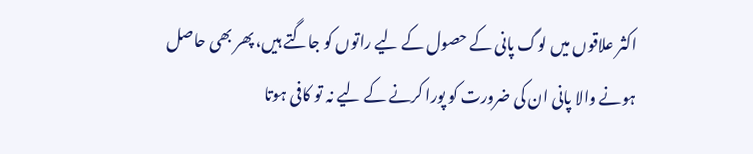اکثر علاقوں میں لوگ پانی کے حصول کے لیے راتوں کو جاگتے ہیں، پھر بھی حاصل ہونے والا پانی ان کی ضرورت کو پورا کرنے کے لیے نہ تو کافی ہوتا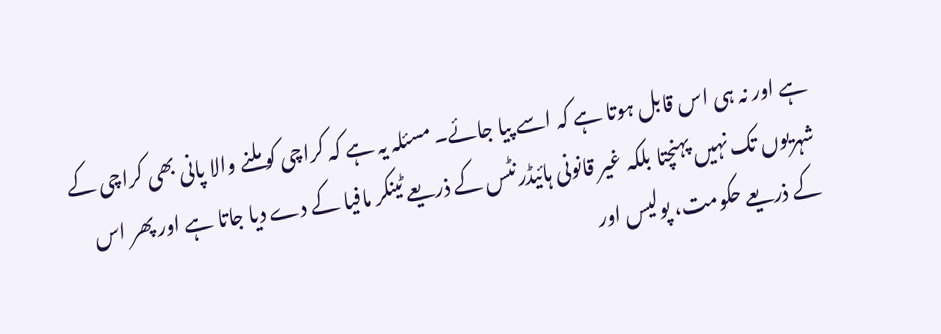ہے اور نہ ہی اس قابل ہوتا ہے کہ اسے پیا جائے۔ مسئلہ یہ ہے کہ کراچی کو ملنے والا پانی بھی کراچی کے شہریوں تک نہیں پہنچتا بلکہ غیر قانونی ہائیڈرنٹس کے ذریعے ٹینکر مافیا کے دے دیا جاتا ہے اور پھر اس کے ذریعے حکومت، پولیس اور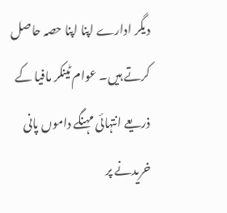دیگر ادارے اپنا اپنا حصہ حاصل کرتے ہیں۔ عوام ٹینکر مافیا کے ذریعے انتہائی مہنگے داموں پانی خریدنے پر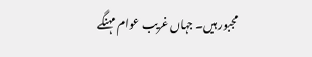مجبور ہیں۔ جہاں غریب عوام مہنگے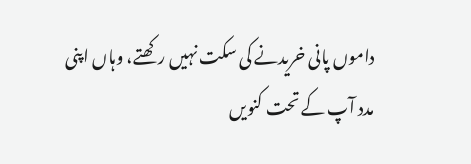داموں پانی خریدنے کی سکت نہیں رکھتے، وہاں اپنی مدد آپ کے تحت کنویں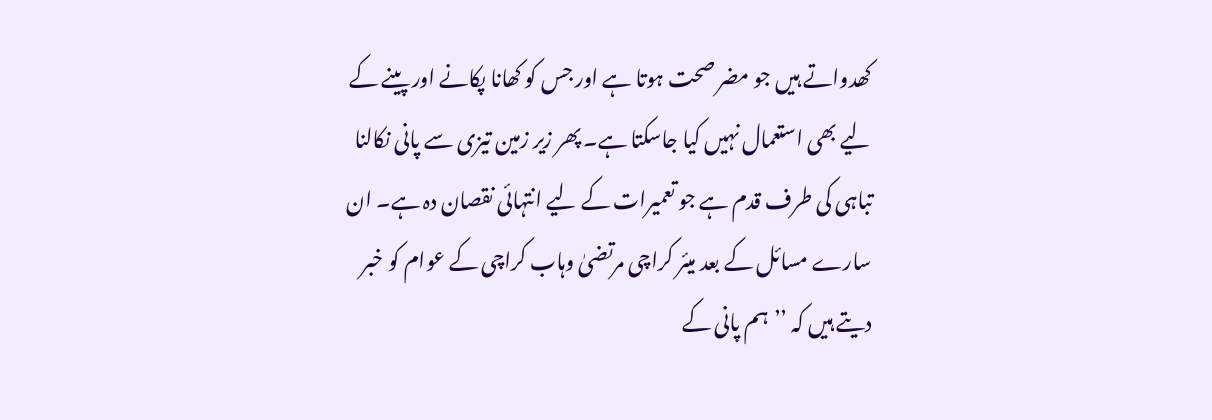کھدواتے ہیں جو مضر صحت ہوتا ہے اور جس کو کھانا پکانے اور پینے کے لیے بھی استعمال نہیں کیا جاسکتا ہے۔ پھر زیر زمین تیزی سے پانی نکالنا تباہی کی طرف قدم ہے جو تعمیرات کے لیے انتہائی نقصان دہ ہے۔ ان سارے مسائل کے بعد میئر کراچی مرتضیٰ وہاب کراچی کے عوام کو خبر دیتے ہیں کہ ’’ہم پانی کے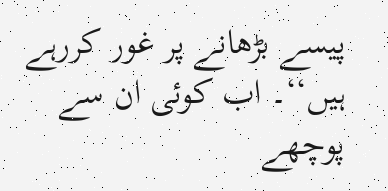پیسے بڑھانے پر غور کررہے ہیں‘‘۔ اب کوئی ان سے پوچھے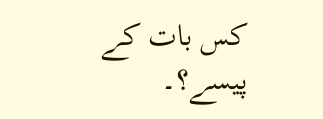کس بات کے پیسے؟۔